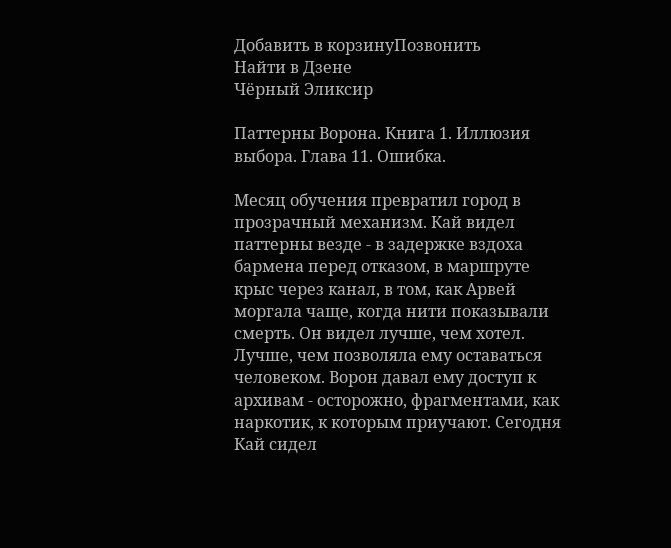Добавить в корзинуПозвонить
Найти в Дзене
Чёрный Эликсир

Паттерны Ворона. Книга 1. Иллюзия выбора. Глава 11. Ошибка.

Месяц обучения превратил город в прозрачный механизм. Кай видел паттерны везде - в задержке вздоха бармена перед отказом, в маршруте крыс через канал, в том, как Арвей моргала чаще, когда нити показывали смерть. Он видел лучше, чем хотел. Лучше, чем позволяла ему оставаться человеком. Ворон давал ему доступ к архивам - осторожно, фрагментами, как наркотик, к которым приучают. Сегодня Кай сидел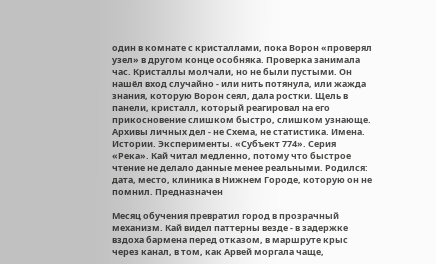один в комнате с кристаллами, пока Ворон «проверял узел» в другом конце особняка. Проверка занимала час. Кристаллы молчали, но не были пустыми. Он нашёл вход случайно - или нить потянула, или жажда знания, которую Ворон сеял, дала ростки. Щель в панели, кристалл, который реагировал на его прикосновение слишком быстро, слишком узнающе. Архивы личных дел - не Схема, не статистика. Имена. Истории. Эксперименты. «Субъект 774». Серия «Река». Кай читал медленно, потому что быстрое чтение не делало данные менее реальными. Родился: дата, место, клиника в Нижнем Городе, которую он не помнил. Предназначен

Месяц обучения превратил город в прозрачный механизм. Кай видел паттерны везде - в задержке вздоха бармена перед отказом, в маршруте крыс через канал, в том, как Арвей моргала чаще,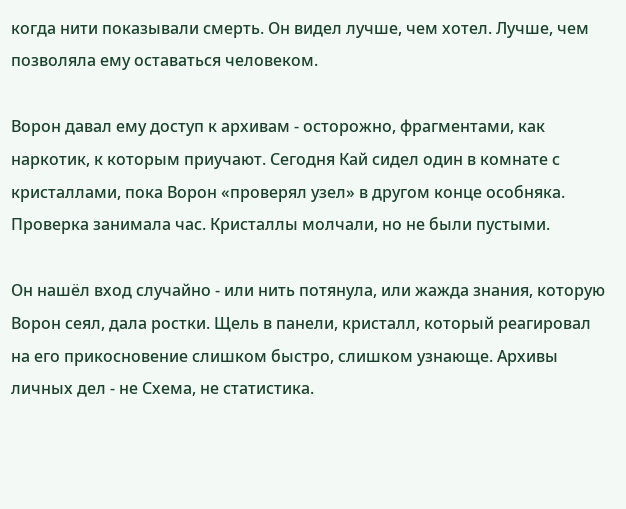когда нити показывали смерть. Он видел лучше, чем хотел. Лучше, чем позволяла ему оставаться человеком.

Ворон давал ему доступ к архивам - осторожно, фрагментами, как наркотик, к которым приучают. Сегодня Кай сидел один в комнате с кристаллами, пока Ворон «проверял узел» в другом конце особняка. Проверка занимала час. Кристаллы молчали, но не были пустыми.

Он нашёл вход случайно - или нить потянула, или жажда знания, которую Ворон сеял, дала ростки. Щель в панели, кристалл, который реагировал на его прикосновение слишком быстро, слишком узнающе. Архивы личных дел - не Схема, не статистика.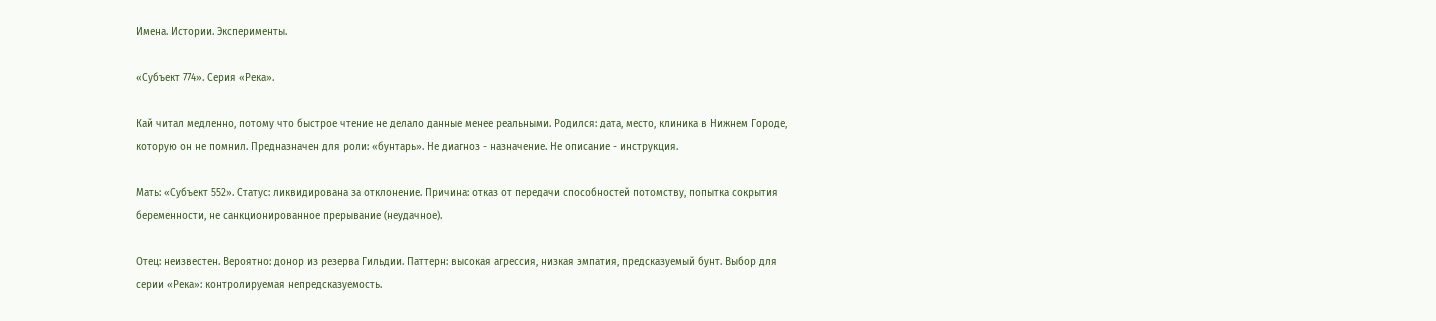Имена. Истории. Эксперименты.

«Субъект 774». Серия «Река».

Кай читал медленно, потому что быстрое чтение не делало данные менее реальными. Родился: дата, место, клиника в Нижнем Городе, которую он не помнил. Предназначен для роли: «бунтарь». Не диагноз - назначение. Не описание - инструкция.

Мать: «Субъект 552». Статус: ликвидирована за отклонение. Причина: отказ от передачи способностей потомству, попытка сокрытия беременности, не санкционированное прерывание (неудачное).

Отец: неизвестен. Вероятно: донор из резерва Гильдии. Паттерн: высокая агрессия, низкая эмпатия, предсказуемый бунт. Выбор для серии «Река»: контролируемая непредсказуемость.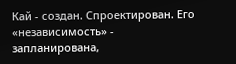Кай - создан. Спроектирован. Его «независимость» - запланирована,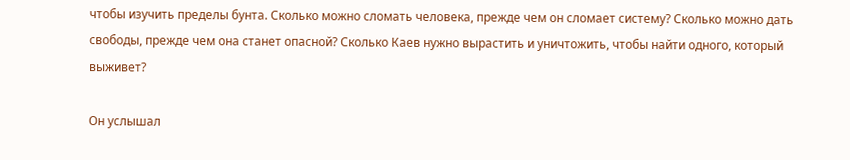чтобы изучить пределы бунта. Сколько можно сломать человека, прежде чем он сломает систему? Сколько можно дать свободы, прежде чем она станет опасной? Сколько Каев нужно вырастить и уничтожить, чтобы найти одного, который выживет?

Он услышал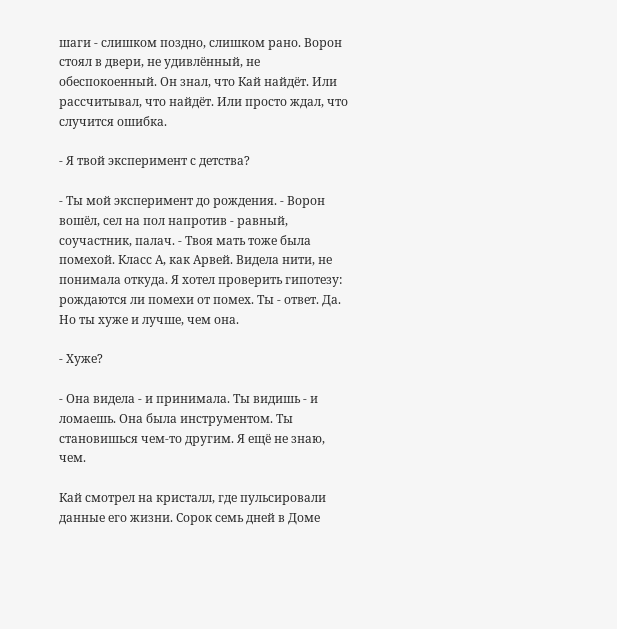шаги - слишком поздно, слишком рано. Ворон стоял в двери, не удивлённый, не обеспокоенный. Он знал, что Кай найдёт. Или рассчитывал, что найдёт. Или просто ждал, что случится ошибка.

- Я твой эксперимент с детства?

- Ты мой эксперимент до рождения. - Ворон вошёл, сел на пол напротив - равный, соучастник, палач. - Твоя мать тоже была помехой. Класс А, как Арвей. Видела нити, не понимала откуда. Я хотел проверить гипотезу: рождаются ли помехи от помех. Ты - ответ. Да. Но ты хуже и лучше, чем она.

- Хуже?

- Она видела - и принимала. Ты видишь - и ломаешь. Она была инструментом. Ты становишься чем-то другим. Я ещё не знаю, чем.

Кай смотрел на кристалл, где пульсировали данные его жизни. Сорок семь дней в Доме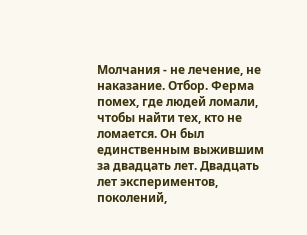Молчания - не лечение, не наказание. Отбор. Ферма помех, где людей ломали, чтобы найти тех, кто не ломается. Он был единственным выжившим за двадцать лет. Двадцать лет экспериментов, поколений,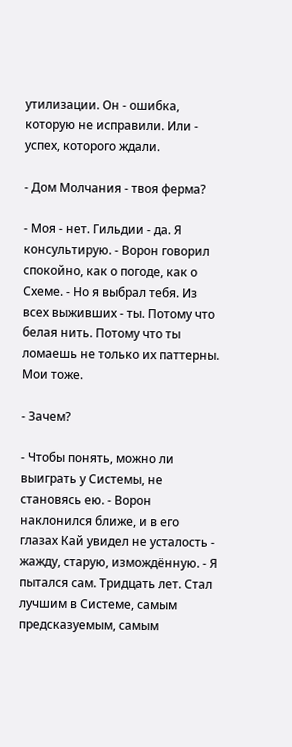утилизации. Он - ошибка, которую не исправили. Или - успех, которого ждали.

- Дом Молчания - твоя ферма?

- Моя - нет. Гильдии - да. Я консультирую. - Ворон говорил спокойно, как о погоде, как о Схеме. - Но я выбрал тебя. Из всех выживших - ты. Потому что белая нить. Потому что ты ломаешь не только их паттерны. Мои тоже.

- Зачем?

- Чтобы понять, можно ли выиграть у Системы, не становясь ею. - Ворон наклонился ближе, и в его глазах Кай увидел не усталость - жажду, старую, измождённую. - Я пытался сам. Тридцать лет. Стал лучшим в Системе, самым предсказуемым, самым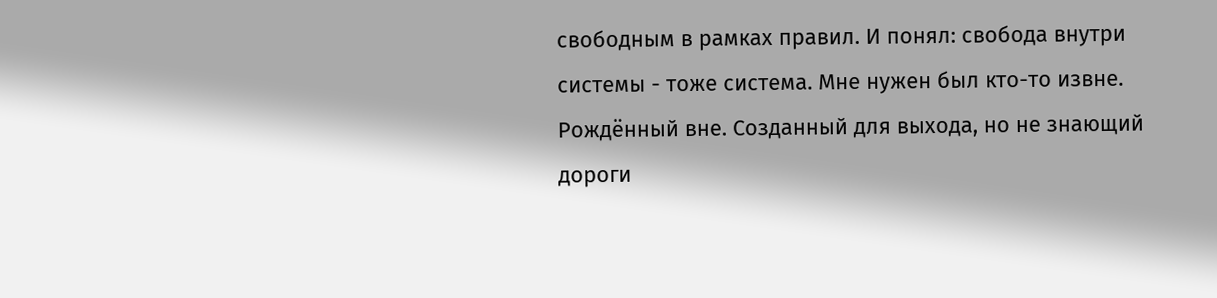свободным в рамках правил. И понял: свобода внутри системы - тоже система. Мне нужен был кто-то извне. Рождённый вне. Созданный для выхода, но не знающий дороги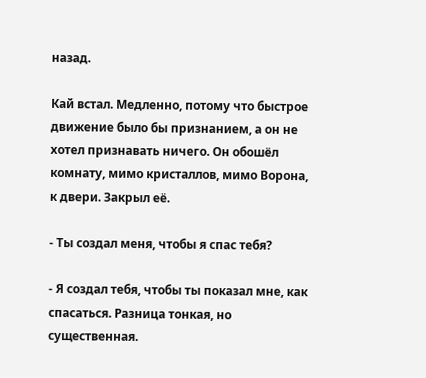назад.

Кай встал. Медленно, потому что быстрое движение было бы признанием, а он не хотел признавать ничего. Он обошёл комнату, мимо кристаллов, мимо Ворона, к двери. Закрыл её.

- Ты создал меня, чтобы я спас тебя?

- Я создал тебя, чтобы ты показал мне, как спасаться. Разница тонкая, но существенная.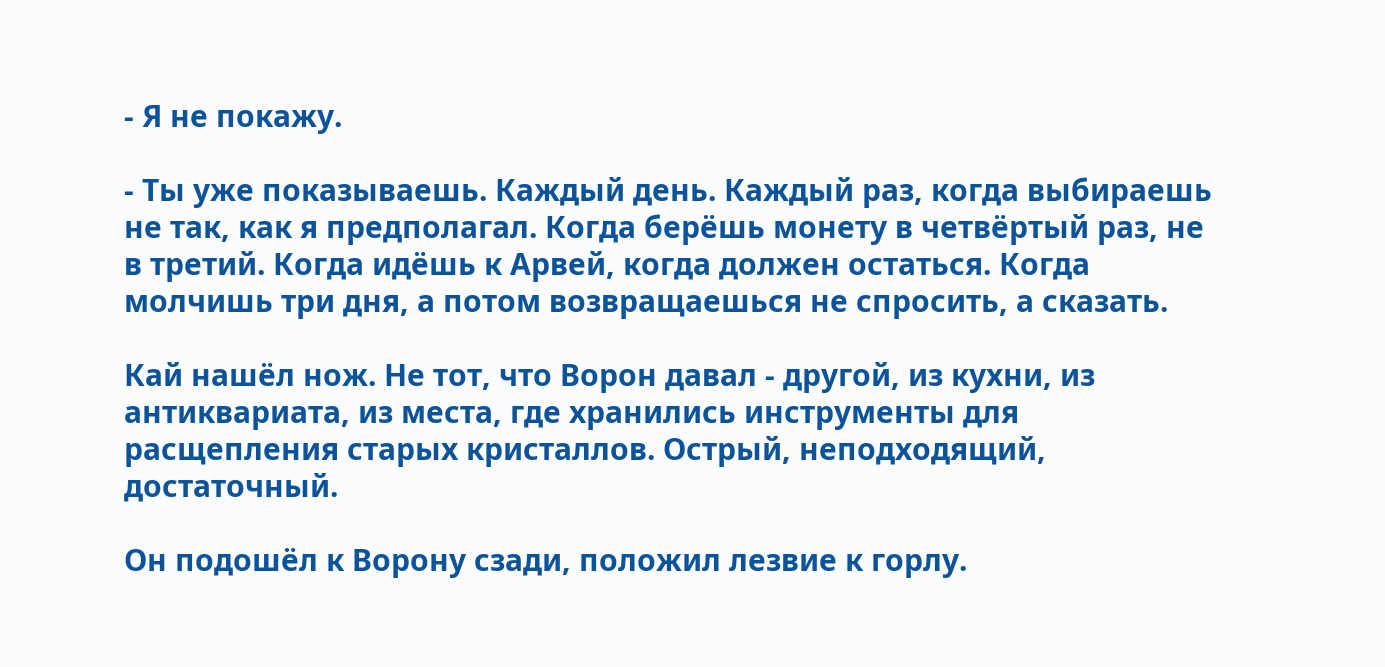- Я не покажу.

- Ты уже показываешь. Каждый день. Каждый раз, когда выбираешь не так, как я предполагал. Когда берёшь монету в четвёртый раз, не в третий. Когда идёшь к Арвей, когда должен остаться. Когда молчишь три дня, а потом возвращаешься не спросить, а сказать.

Кай нашёл нож. Не тот, что Ворон давал - другой, из кухни, из антиквариата, из места, где хранились инструменты для расщепления старых кристаллов. Острый, неподходящий, достаточный.

Он подошёл к Ворону сзади, положил лезвие к горлу.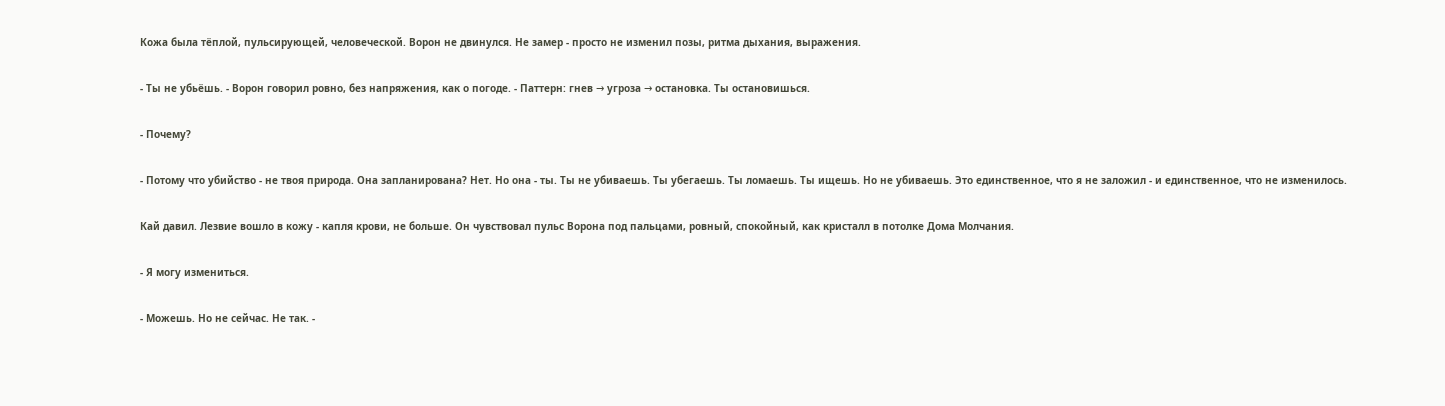Кожа была тёплой, пульсирующей, человеческой. Ворон не двинулся. Не замер - просто не изменил позы, ритма дыхания, выражения.

- Ты не убьёшь. - Ворон говорил ровно, без напряжения, как о погоде. - Паттерн: гнев → угроза → остановка. Ты остановишься.

- Почему?

- Потому что убийство - не твоя природа. Она запланирована? Нет. Но она - ты. Ты не убиваешь. Ты убегаешь. Ты ломаешь. Ты ищешь. Но не убиваешь. Это единственное, что я не заложил - и единственное, что не изменилось.

Кай давил. Лезвие вошло в кожу - капля крови, не больше. Он чувствовал пульс Ворона под пальцами, ровный, спокойный, как кристалл в потолке Дома Молчания.

- Я могу измениться.

- Можешь. Но не сейчас. Не так. -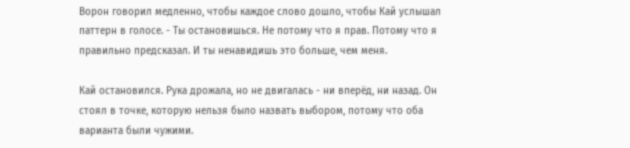Ворон говорил медленно, чтобы каждое слово дошло, чтобы Кай услышал паттерн в голосе. - Ты остановишься. Не потому что я прав. Потому что я правильно предсказал. И ты ненавидишь это больше, чем меня.

Кай остановился. Рука дрожала, но не двигалась - ни вперёд, ни назад. Он стоял в точке, которую нельзя было назвать выбором, потому что оба варианта были чужими.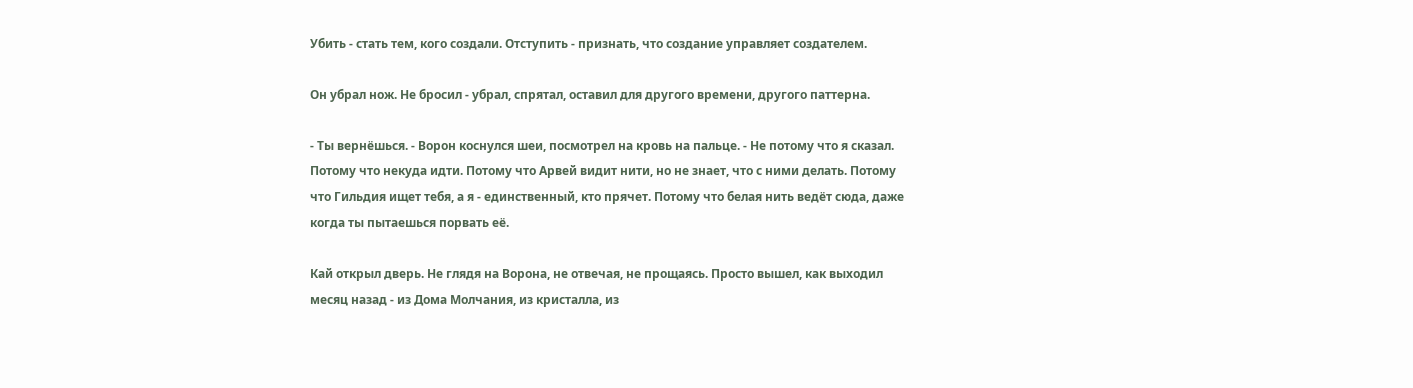Убить - стать тем, кого создали. Отступить - признать, что создание управляет создателем.

Он убрал нож. Не бросил - убрал, спрятал, оставил для другого времени, другого паттерна.

- Ты вернёшься. - Ворон коснулся шеи, посмотрел на кровь на пальце. - Не потому что я сказал. Потому что некуда идти. Потому что Арвей видит нити, но не знает, что с ними делать. Потому что Гильдия ищет тебя, а я - единственный, кто прячет. Потому что белая нить ведёт сюда, даже когда ты пытаешься порвать её.

Кай открыл дверь. Не глядя на Ворона, не отвечая, не прощаясь. Просто вышел, как выходил месяц назад - из Дома Молчания, из кристалла, из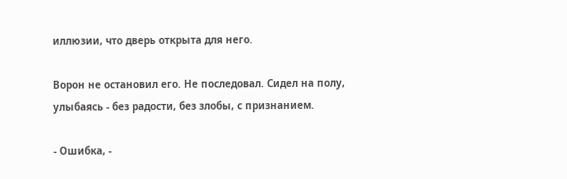иллюзии, что дверь открыта для него.

Ворон не остановил его. Не последовал. Сидел на полу, улыбаясь - без радости, без злобы, с признанием.

- Ошибка, -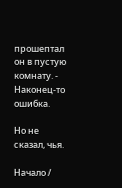прошептал он в пустую комнату. - Наконец-то ошибка.

Но не сказал, чья.

Начало /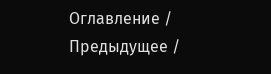Оглавление / Предыдущее /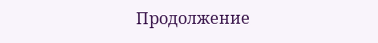Продолжение